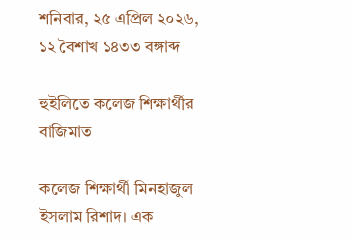শনিবার, ২৫ এপ্রিল ২০২৬, ১২ বৈশাখ ১৪৩৩ বঙ্গাব্দ

হুইলিতে কলেজ শিক্ষার্থীর বাজিমাত

কলেজ শিক্ষার্থী মিনহাজুল ইসলাম রিশাদ। এক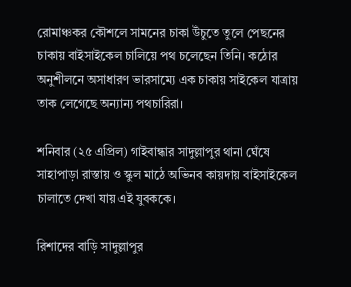রোমাঞ্চকর কৌশলে সামনের চাকা উঁচুতে তুলে পেছনের চাকায় বাইসাইকেল চালিয়ে পথ চলেছেন তিনি। কঠোর অনুশীলনে অসাধারণ ভারসাম্যে এক চাকায় সাইকেল যাত্রায় তাক লেগেছে অন্যান্য পথচারিরা।

শনিবার (২৫ এপ্রিল) গাইবান্ধার সাদুল্লাপুর থানা ঘেঁষে সাহাপাড়া রাস্তায় ও স্কুল মাঠে অভিনব কায়দায় বাইসাইকেল চালাতে দেখা যায় এই যুবককে।

রিশাদের বাড়ি সাদুল্লাপুর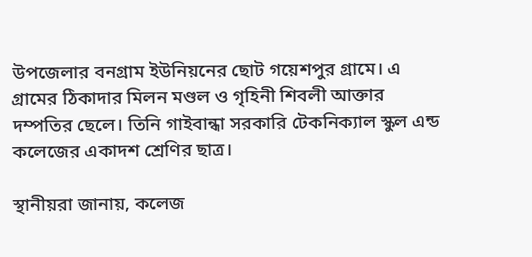উপজেলার বনগ্রাম ইউনিয়নের ছোট গয়েশপুর গ্রামে। এ গ্রামের ঠিকাদার মিলন মণ্ডল ও গৃহিনী শিবলী আক্তার দম্পতির ছেলে। তিনি গাইবান্ধা সরকারি টেকনিক্যাল স্কুল এন্ড কলেজের একাদশ শ্রেণির ছাত্র।

স্থানীয়রা জানায়, কলেজ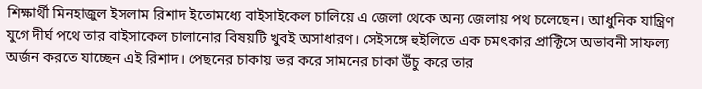শিক্ষার্থী মিনহাজুল ইসলাম রিশাদ ইতোমধ্যে বাইসাইকেল চালিয়ে এ জেলা থেকে অন্য জেলায় পথ চলেছেন। আধুনিক যান্ত্রিণ যুগে দীর্ঘ পথে তার বাইসাকেল চালানোর বিষয়টি খুবই অসাধারণ। সেইসঙ্গে হুইলিতে এক চমৎকার প্রাক্টিসে অভাবনী সাফল্য অর্জন করতে যাচ্ছেন এই রিশাদ। পেছনের চাকায় ভর করে সামনের চাকা উঁচু করে তার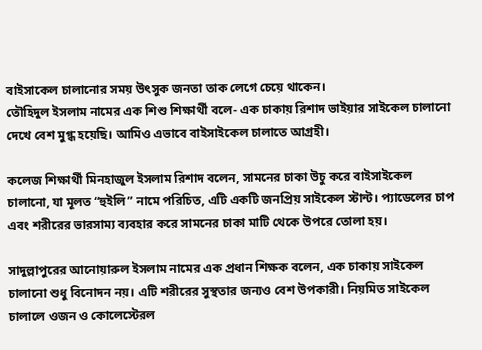বাইসাকেল চালানোর সময় উৎসুক জনতা তাক লেগে চেয়ে থাকেন।
তৌহিদুল ইসলাম নামের এক শিশু শিক্ষার্থী বলে- এক চাকায় রিশাদ ভাইয়ার সাইকেল চালানো দেখে বেশ মুগ্ধ হয়েছি। আমিও এভাবে বাইসাইকেল চালাতে আগ্রহী।

কলেজ শিক্ষার্থী মিনহাজুল ইসলাম রিশাদ বলেন, সামনের চাকা উচু করে বাইসাইকেল চালানো, যা মূলত “হুইলি” নামে পরিচিত, এটি একটি জনপ্রিয় সাইকেল স্টান্ট। প্যাডেলের চাপ এবং শরীরের ভারসাম্য ব্যবহার করে সামনের চাকা মাটি থেকে উপরে তোলা হয়।

সাদুল্লাপুরের আনোয়ারুল ইসলাম নামের এক প্রধান শিক্ষক বলেন, এক চাকায় সাইকেল চালানো শুধু বিনোদন নয়। এটি শরীরের সুস্থতার জন্যও বেশ উপকারী। নিয়মিত সাইকেল চালালে ওজন ও কোলেস্টেরল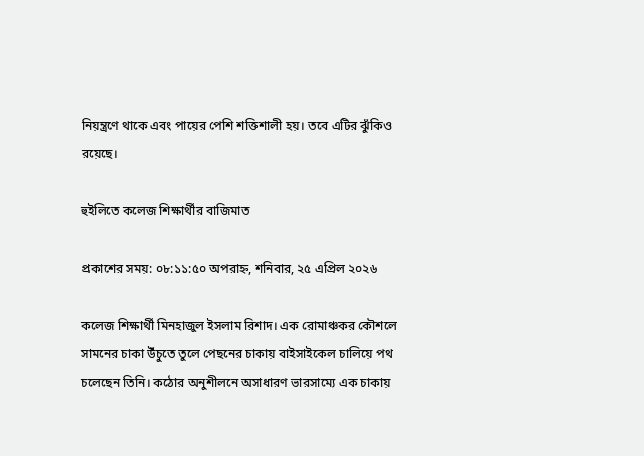নিয়ন্ত্রণে থাকে এবং পায়ের পেশি শক্তিশালী হয়। তবে এটির ঝুঁকিও রয়েছে।

হুইলিতে কলেজ শিক্ষার্থীর বাজিমাত

প্রকাশের সময়: ০৮:১১:৫০ অপরাহ্ন, শনিবার, ২৫ এপ্রিল ২০২৬

কলেজ শিক্ষার্থী মিনহাজুল ইসলাম রিশাদ। এক রোমাঞ্চকর কৌশলে সামনের চাকা উঁচুতে তুলে পেছনের চাকায় বাইসাইকেল চালিয়ে পথ চলেছেন তিনি। কঠোর অনুশীলনে অসাধারণ ভারসাম্যে এক চাকায়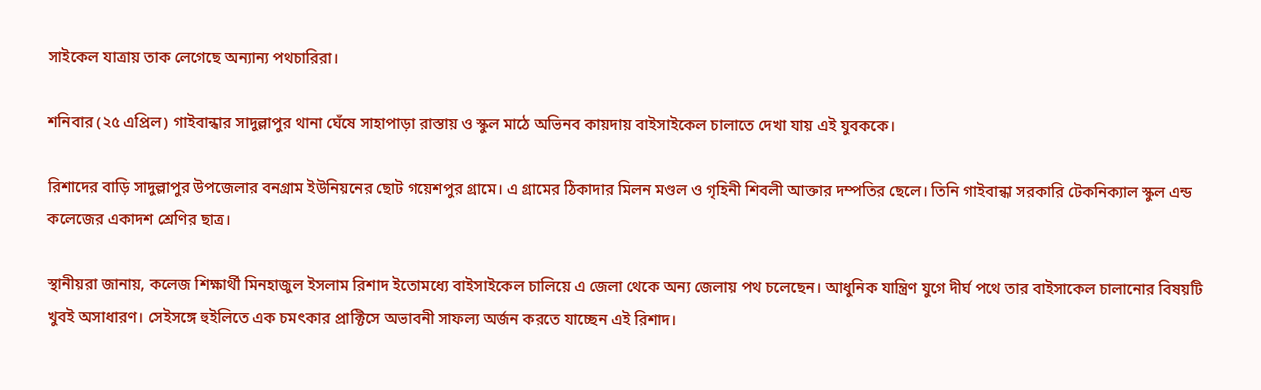সাইকেল যাত্রায় তাক লেগেছে অন্যান্য পথচারিরা।

শনিবার (২৫ এপ্রিল) গাইবান্ধার সাদুল্লাপুর থানা ঘেঁষে সাহাপাড়া রাস্তায় ও স্কুল মাঠে অভিনব কায়দায় বাইসাইকেল চালাতে দেখা যায় এই যুবককে।

রিশাদের বাড়ি সাদুল্লাপুর উপজেলার বনগ্রাম ইউনিয়নের ছোট গয়েশপুর গ্রামে। এ গ্রামের ঠিকাদার মিলন মণ্ডল ও গৃহিনী শিবলী আক্তার দম্পতির ছেলে। তিনি গাইবান্ধা সরকারি টেকনিক্যাল স্কুল এন্ড কলেজের একাদশ শ্রেণির ছাত্র।

স্থানীয়রা জানায়, কলেজ শিক্ষার্থী মিনহাজুল ইসলাম রিশাদ ইতোমধ্যে বাইসাইকেল চালিয়ে এ জেলা থেকে অন্য জেলায় পথ চলেছেন। আধুনিক যান্ত্রিণ যুগে দীর্ঘ পথে তার বাইসাকেল চালানোর বিষয়টি খুবই অসাধারণ। সেইসঙ্গে হুইলিতে এক চমৎকার প্রাক্টিসে অভাবনী সাফল্য অর্জন করতে যাচ্ছেন এই রিশাদ।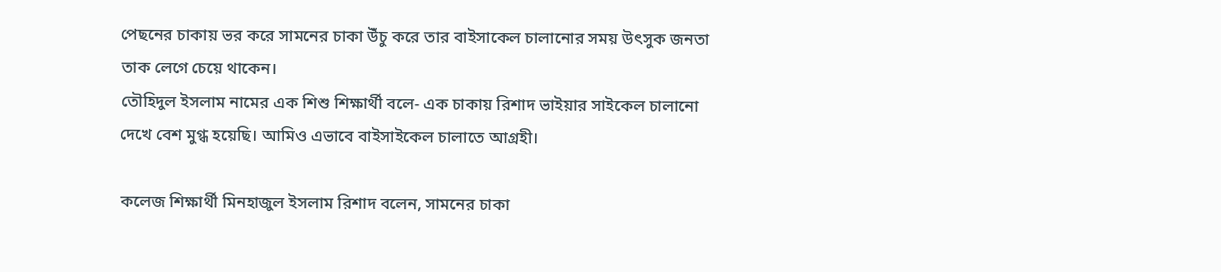পেছনের চাকায় ভর করে সামনের চাকা উঁচু করে তার বাইসাকেল চালানোর সময় উৎসুক জনতা তাক লেগে চেয়ে থাকেন।
তৌহিদুল ইসলাম নামের এক শিশু শিক্ষার্থী বলে- এক চাকায় রিশাদ ভাইয়ার সাইকেল চালানো দেখে বেশ মুগ্ধ হয়েছি। আমিও এভাবে বাইসাইকেল চালাতে আগ্রহী।

কলেজ শিক্ষার্থী মিনহাজুল ইসলাম রিশাদ বলেন, সামনের চাকা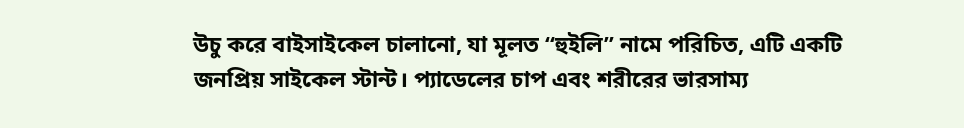উচু করে বাইসাইকেল চালানো, যা মূলত “হুইলি” নামে পরিচিত, এটি একটি জনপ্রিয় সাইকেল স্টান্ট। প্যাডেলের চাপ এবং শরীরের ভারসাম্য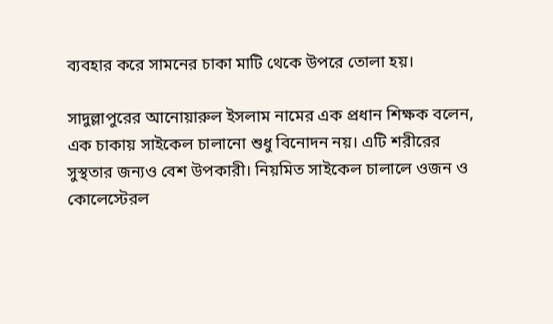ব্যবহার করে সামনের চাকা মাটি থেকে উপরে তোলা হয়।

সাদুল্লাপুরের আনোয়ারুল ইসলাম নামের এক প্রধান শিক্ষক বলেন, এক চাকায় সাইকেল চালানো শুধু বিনোদন নয়। এটি শরীরের সুস্থতার জন্যও বেশ উপকারী। নিয়মিত সাইকেল চালালে ওজন ও কোলেস্টেরল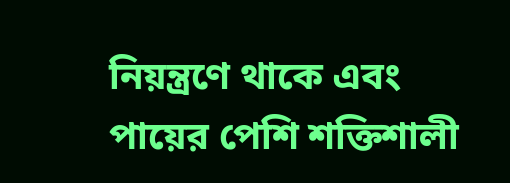নিয়ন্ত্রণে থাকে এবং পায়ের পেশি শক্তিশালী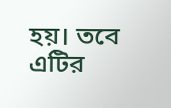হয়। তবে এটির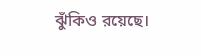ঝুঁকিও রয়েছে।